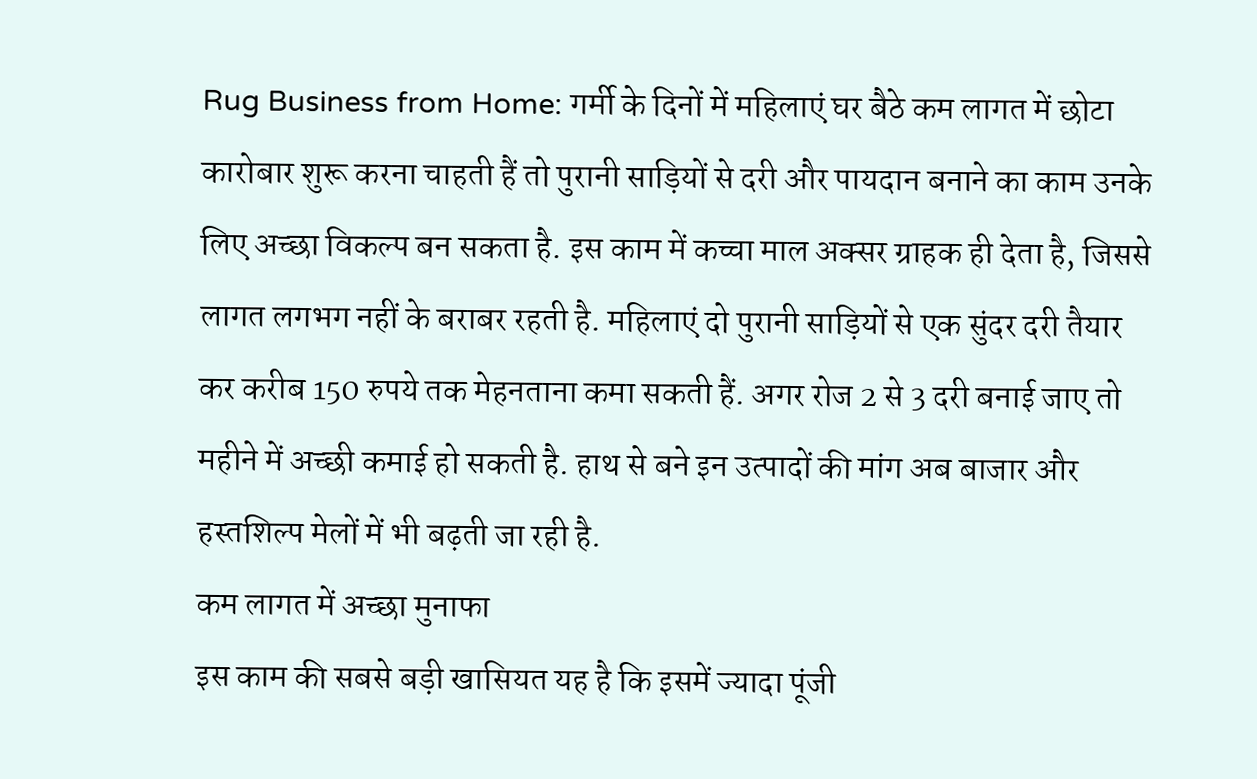Rug Business from Home: गर्मी के दिनों में महिलाएं घर बैठे कम लागत में छोटा कारोबार शुरू करना चाहती हैं तो पुरानी साड़ियों से दरी और पायदान बनाने का काम उनके लिए अच्छा विकल्प बन सकता है. इस काम में कच्चा माल अक्सर ग्राहक ही देता है, जिससे लागत लगभग नहीं के बराबर रहती है. महिलाएं दो पुरानी साड़ियों से एक सुंदर दरी तैयार कर करीब 150 रुपये तक मेहनताना कमा सकती हैं. अगर रोज 2 से 3 दरी बनाई जाए तो महीने में अच्छी कमाई हो सकती है. हाथ से बने इन उत्पादों की मांग अब बाजार और हस्तशिल्प मेलों में भी बढ़ती जा रही है.
कम लागत में अच्छा मुनाफा
इस काम की सबसे बड़ी खासियत यह है कि इसमें ज्यादा पूंजी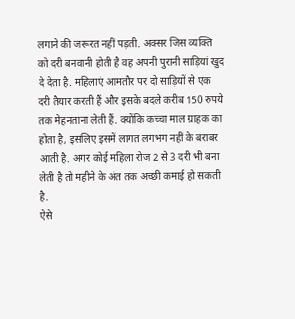लगाने की जरूरत नहीं पड़ती. अक्सर जिस व्यक्ति को दरी बनवानी होती है वह अपनी पुरानी साड़ियां खुद दे देता है. महिलाएं आमतौर पर दो साड़ियों से एक दरी तैयार करती हैं और इसके बदले करीब 150 रुपये तक मेहनताना लेती हैं. क्योंकि कच्चा माल ग्राहक का होता है, इसलिए इसमें लागत लगभग नहीं के बराबर आती है. अगर कोई महिला रोज 2 से 3 दरी भी बना लेती है तो महीने के अंत तक अच्छी कमाई हो सकती है.
ऐसे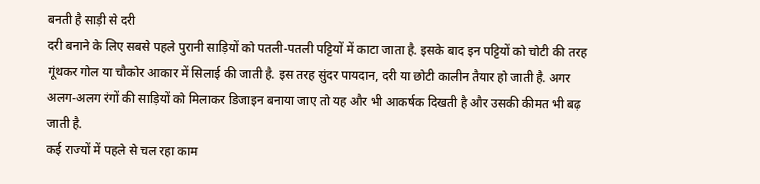बनती है साड़ी से दरी
दरी बनाने के लिए सबसे पहले पुरानी साड़ियों को पतली-पतली पट्टियों में काटा जाता है. इसके बाद इन पट्टियों को चोटी की तरह गूंथकर गोल या चौकोर आकार में सिलाई की जाती है. इस तरह सुंदर पायदान, दरी या छोटी कालीन तैयार हो जाती है. अगर अलग-अलग रंगों की साड़ियों को मिलाकर डिजाइन बनाया जाए तो यह और भी आकर्षक दिखती है और उसकी कीमत भी बढ़ जाती है.
कई राज्यों में पहले से चल रहा काम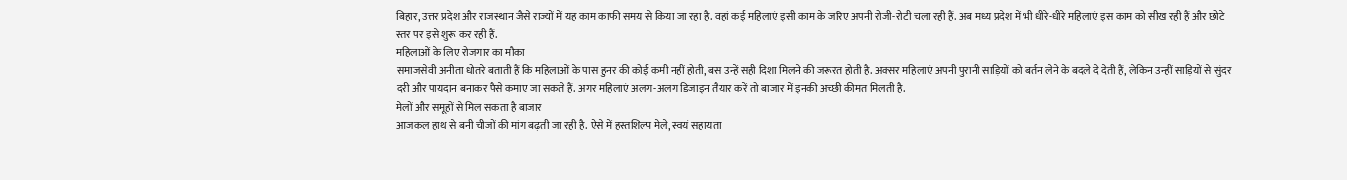बिहार, उत्तर प्रदेश और राजस्थान जैसे राज्यों में यह काम काफी समय से किया जा रहा है. वहां कई महिलाएं इसी काम के जरिए अपनी रोजी-रोटी चला रही हैं. अब मध्य प्रदेश में भी धीरे-धीरे महिलाएं इस काम को सीख रही हैं और छोटे स्तर पर इसे शुरू कर रही हैं.
महिलाओं के लिए रोजगार का मौका
समाजसेवी अनीता धोतरे बताती हैं कि महिलाओं के पास हुनर की कोई कमी नहीं होती, बस उन्हें सही दिशा मिलने की जरूरत होती है. अक्सर महिलाएं अपनी पुरानी साड़ियों को बर्तन लेने के बदले दे देती हैं, लेकिन उन्हीं साड़ियों से सुंदर दरी और पायदान बनाकर पैसे कमाए जा सकते हैं. अगर महिलाएं अलग-अलग डिजाइन तैयार करें तो बाजार में इनकी अच्छी कीमत मिलती है.
मेलों और समूहों से मिल सकता है बाजार
आजकल हाथ से बनी चीजों की मांग बढ़ती जा रही है. ऐसे में हस्तशिल्प मेले, स्वयं सहायता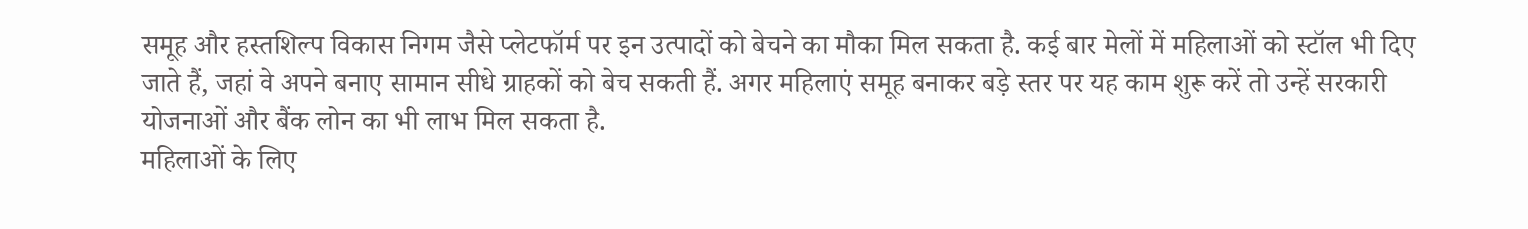समूह और हस्तशिल्प विकास निगम जैसे प्लेटफॉर्म पर इन उत्पादों को बेचने का मौका मिल सकता है. कई बार मेलों में महिलाओं को स्टॉल भी दिए जाते हैं, जहां वे अपने बनाए सामान सीधे ग्राहकों को बेच सकती हैं. अगर महिलाएं समूह बनाकर बड़े स्तर पर यह काम शुरू करें तो उन्हें सरकारी योजनाओं और बैंक लोन का भी लाभ मिल सकता है.
महिलाओं के लिए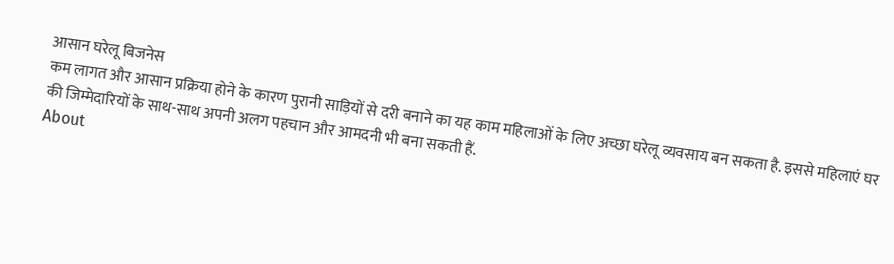आसान घरेलू बिजनेस
कम लागत और आसान प्रक्रिया होने के कारण पुरानी साड़ियों से दरी बनाने का यह काम महिलाओं के लिए अच्छा घरेलू व्यवसाय बन सकता है. इससे महिलाएं घर की जिम्मेदारियों के साथ-साथ अपनी अलग पहचान और आमदनी भी बना सकती हैं.
About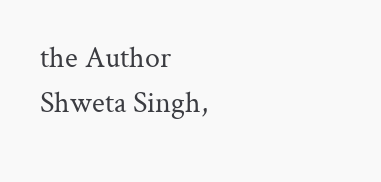the Author
Shweta Singh,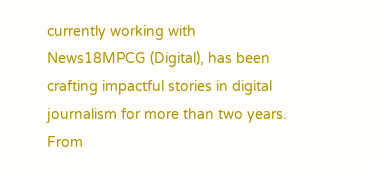currently working with News18MPCG (Digital), has been crafting impactful stories in digital journalism for more than two years. From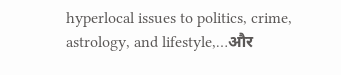hyperlocal issues to politics, crime, astrology, and lifestyle,…और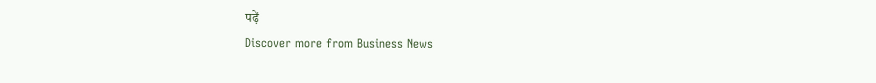पढ़ें
Discover more from Business News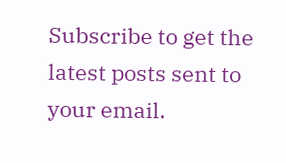Subscribe to get the latest posts sent to your email.